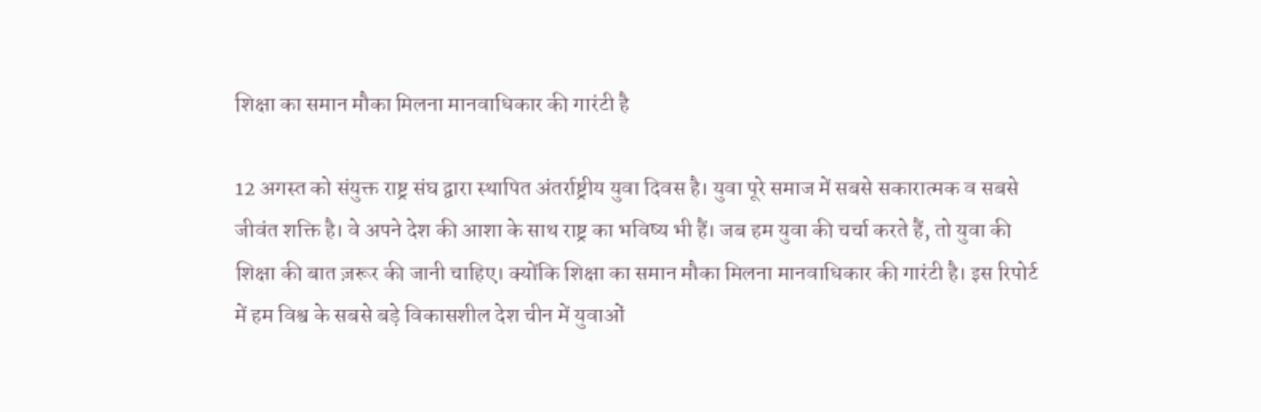शिक्षा का समान मौका मिलना मानवाधिकार की गारंटी है

12 अगस्त को संयुक्त राष्ट्र संघ द्वारा स्थापित अंतर्राष्ट्रीय युवा दिवस है। युवा पूरे समाज में सबसे सकारात्मक व सबसे जीवंत शक्ति है। वे अपने देश की आशा के साथ राष्ट्र का भविष्य भी हैं। जब हम युवा की चर्चा करते हैं, तो युवा की शिक्षा की बात ज़रूर की जानी चाहिए। क्योंकि शिक्षा का समान मौका मिलना मानवाधिकार की गारंटी है। इस रिपोर्ट में हम विश्व के सबसे बड़े विकासशील देश चीन में युवाओं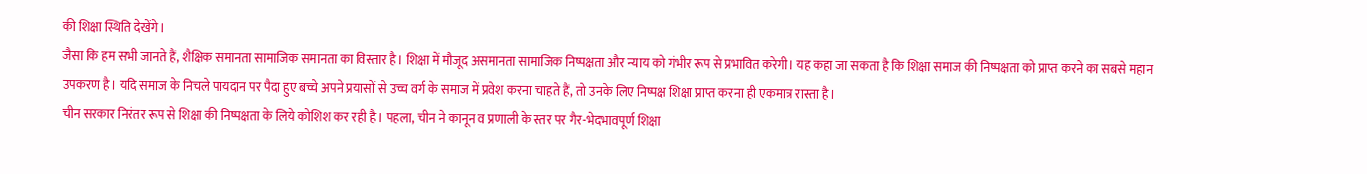की शिक्षा स्थिति देखेंगे।
जैसा कि हम सभी जानते हैं, शैक्षिक समानता सामाजिक समानता का विस्तार है। शिक्षा में मौजूद असमानता सामाजिक निष्पक्षता और न्याय को गंभीर रूप से प्रभावित करेगी। यह कहा जा सकता है कि शिक्षा समाज की निष्पक्षता को प्राप्त करने का सबसे महान उपकरण है। यदि समाज के निचले पायदान पर पैदा हुए बच्चे अपने प्रयासों से उच्च वर्ग के समाज में प्रवेश करना चाहते हैं, तो उनके लिए निष्पक्ष शिक्षा प्राप्त करना ही एकमात्र रास्ता है।
चीन सरकार निरंतर रूप से शिक्षा की निष्पक्षता के लिये कोशिश कर रही है। पहला, चीन ने कानून व प्रणाली के स्तर पर गैर-भेदभावपूर्ण शिक्षा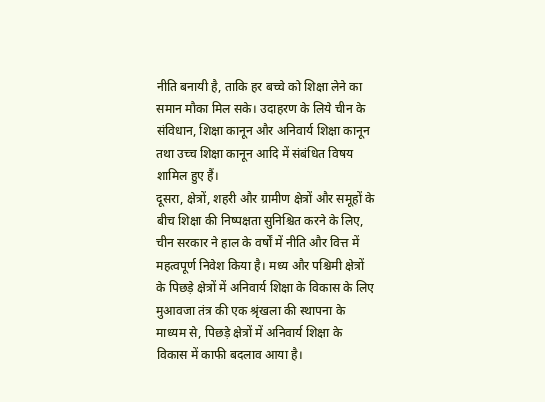नीति बनायी है, ताकि हर बच्चे को शिक्षा लेने का समान मौका मिल सके। उदाहरण के लिये चीन के संविधान, शिक्षा कानून और अनिवार्य शिक्षा कानून तथा उच्च शिक्षा कानून आदि में संबंधित विषय शामिल हुए हैं।
दूसरा, क्षेत्रों, शहरी और ग्रामीण क्षेत्रों और समूहों के बीच शिक्षा की निष्पक्षता सुनिश्चित करने के लिए, चीन सरकार ने हाल के वर्षों में नीति और वित्त में महत्वपूर्ण निवेश किया है। मध्य और पश्चिमी क्षेत्रों के पिछड़े क्षेत्रों में अनिवार्य शिक्षा के विकास के लिए मुआवजा तंत्र की एक श्रृंखला की स्थापना के माध्यम से, पिछड़े क्षेत्रों में अनिवार्य शिक्षा के विकास में काफी बदलाव आया है।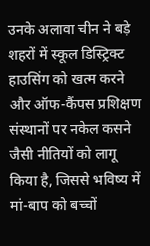उनके अलावा चीन ने बड़े शहरों में स्कूल डिस्ट्रिक्ट हाउसिंग को खत्म करने और ऑफ-कैंपस प्रशिक्षण संस्थानों पर नकेल कसने जैसी नीतियों को लागू किया है, जिससे भविष्य में मां-बाप को बच्चों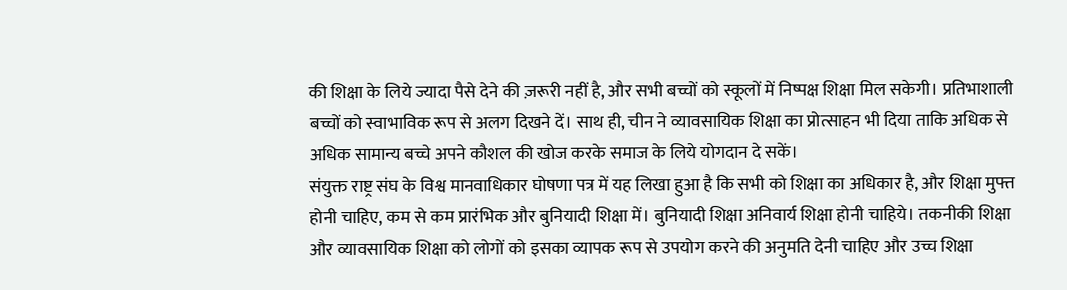की शिक्षा के लिये ज्यादा पैसे देने की ज़रूरी नहीं है, और सभी बच्चों को स्कूलों में निष्पक्ष शिक्षा मिल सकेगी। प्रतिभाशाली बच्चों को स्वाभाविक रूप से अलग दिखने दें। साथ ही, चीन ने व्यावसायिक शिक्षा का प्रोत्साहन भी दिया ताकि अधिक से अधिक सामान्य बच्चे अपने कौशल की खोज करके समाज के लिये योगदान दे सकें।
संयुक्त राष्ट्र संघ के विश्व मानवाधिकार घोषणा पत्र में यह लिखा हुआ है कि सभी को शिक्षा का अधिकार है, और शिक्षा मुफ्त होनी चाहिए, कम से कम प्रारंभिक और बुनियादी शिक्षा में। बुनियादी शिक्षा अनिवार्य शिक्षा होनी चाहिये। तकनीकी शिक्षा और व्यावसायिक शिक्षा को लोगों को इसका व्यापक रूप से उपयोग करने की अनुमति देनी चाहिए और उच्च शिक्षा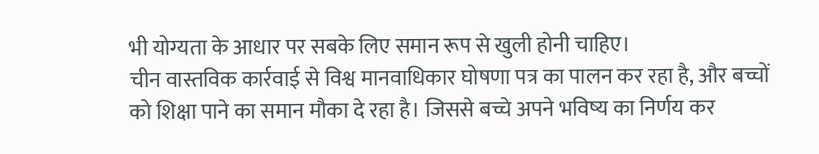भी योग्यता के आधार पर सबके लिए समान रूप से खुली होनी चाहिए।
चीन वास्तविक कार्रवाई से विश्व मानवाधिकार घोषणा पत्र का पालन कर रहा है, और बच्चों को शिक्षा पाने का समान मौका दे रहा है। जिससे बच्चे अपने भविष्य का निर्णय कर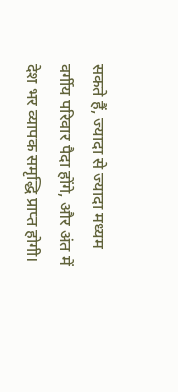सकते हैं, ज्यादा से ज्यादा मध्यम वर्गीय परिवार पैदा होंगे, और अंत में देश भर व्यापक समृद्धि प्राप्त होगी।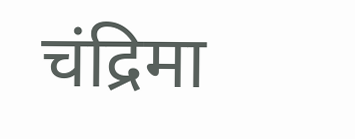चंद्रिमा